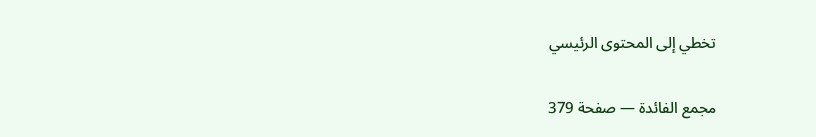تخطي إلى المحتوى الرئيسي

مجمع الفائدة — صفحة 379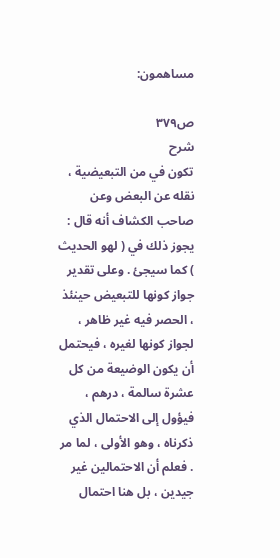مساهمون:

ص٣٧٩
شرح
تكون في من التبعيضية ، نقله عن البعض وعن صاحب الكشاف أنه قال : يجوز ذلك في ( لهو الحديث ) كما سيجئ . وعلى تقدير جواز كونها للتبعيض حينئذ ، الحصر فيه غير ظاهر ، لجواز كونها لغيره ، فيحتمل أن يكون الوضيعة من كل عشرة سالمة ، درهم ، فيؤول إلى الاحتمال الذي ذكرناه ، وهو الأولى ، لما مر . فعلم أن الاحتمالين غير جيدين ، بل هنا احتمال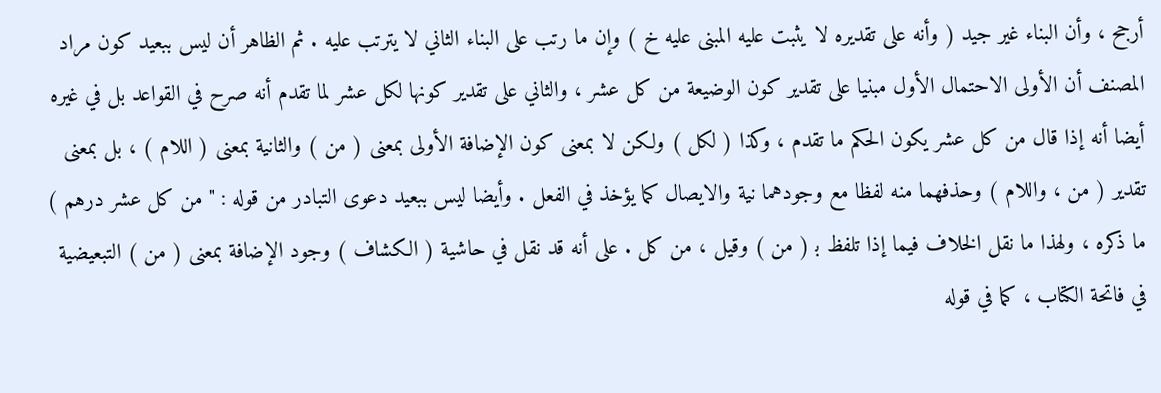أرجح ، وأن البناء غير جيد ( وأنه على تقديره لا يثبت عليه المبنى عليه خ ) وإن ما رتب على البناء الثاني لا يترتب عليه . ثم الظاهر أن ليس ببعيد كون مراد المصنف أن الأولى الاحتمال الأول مبنيا على تقدير كون الوضيعة من كل عشر ، والثاني على تقدير كونها لكل عشر لما تقدم أنه صرح في القواعد بل في غيره أيضا أنه إذا قال من كل عشر يكون الحكم ما تقدم ، وكذا ( لكل ) ولكن لا بمعنى كون الإضافة الأولى بمعنى ( من ) والثانية بمعنى ( اللام ) ، بل بمعنى تقدير ( من ، واللام ) وحذفهما منه لفظا مع وجودهما نية والايصال كما يؤخذ في الفعل . وأيضا ليس ببعيد دعوى التبادر من قوله : " من كل عشر درهم ) ما ذكره ، ولهذا ما نقل الخلاف فيما إذا تلفظ ب‍ ( من ) وقيل ، من كل . على أنه قد نقل في حاشية ( الكشاف ) وجود الإضافة بمعنى ( من ) التبعيضية في فاتحة الكتاب ، كما في قوله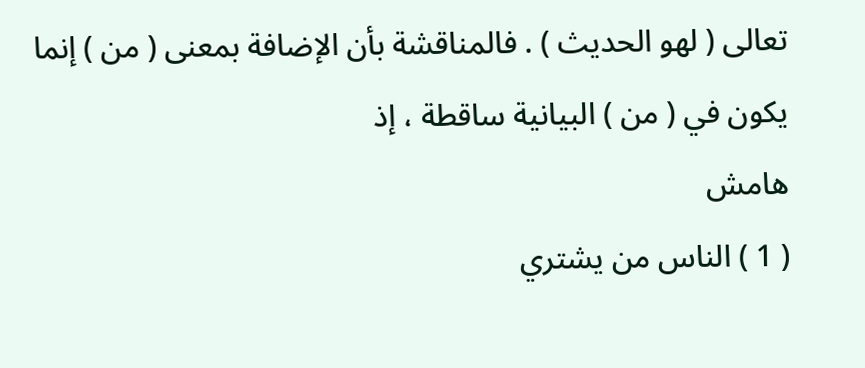تعالى ( لهو الحديث ) . فالمناقشة بأن الإضافة بمعنى ( من ) إنما يكون في ( من ) البيانية ساقطة ، إذ
هامش
( 1 ) الناس من يشتري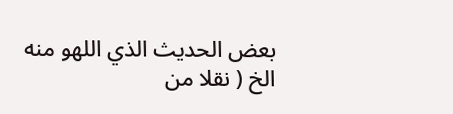بعض الحديث الذي اللهو منه الخ ( نقلا من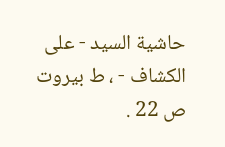حاشية السيد - على الكشاف - ، ط بيروت ص 22 .